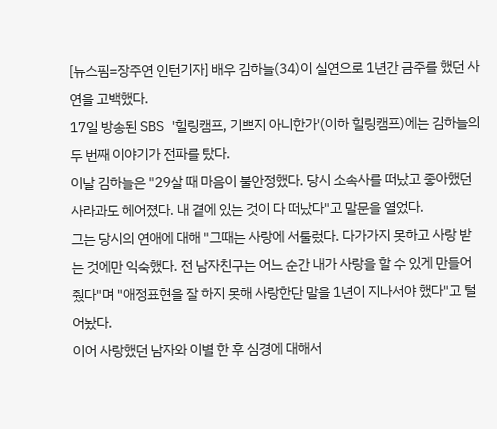[뉴스핌=장주연 인턴기자] 배우 김하늘(34)이 실연으로 1년간 금주를 했던 사연을 고백했다.
17일 방송된 SBS '힐링캠프, 기쁘지 아니한가'(이하 힐링캠프)에는 김하늘의 두 번째 이야기가 전파를 탔다.
이날 김하늘은 "29살 때 마음이 불안정했다. 당시 소속사를 떠났고 좋아했던 사라과도 헤어졌다. 내 곁에 있는 것이 다 떠났다"고 말문을 열었다.
그는 당시의 연애에 대해 "그때는 사랑에 서툴렀다. 다가가지 못하고 사랑 받는 것에만 익숙했다. 전 남자친구는 어느 순간 내가 사랑을 할 수 있게 만들어 줬다"며 "애정표현을 잘 하지 못해 사랑한단 말을 1년이 지나서야 했다"고 털어놨다.
이어 사랑했던 남자와 이별 한 후 심경에 대해서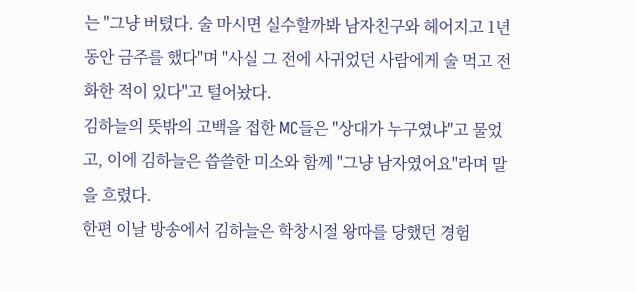는 "그냥 버텼다. 술 마시면 실수할까봐 남자친구와 헤어지고 1년 동안 금주를 했다"며 "사실 그 전에 사귀었던 사람에게 술 먹고 전화한 적이 있다"고 털어놨다.
김하늘의 뜻밖의 고백을 접한 MC들은 "상대가 누구였냐"고 물었고, 이에 김하늘은 씁쓸한 미소와 함께 "그냥 남자였어요"라며 말을 흐렸다.
한편 이날 방송에서 김하늘은 학창시절 왕따를 당했던 경험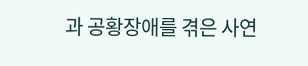과 공황장애를 겪은 사연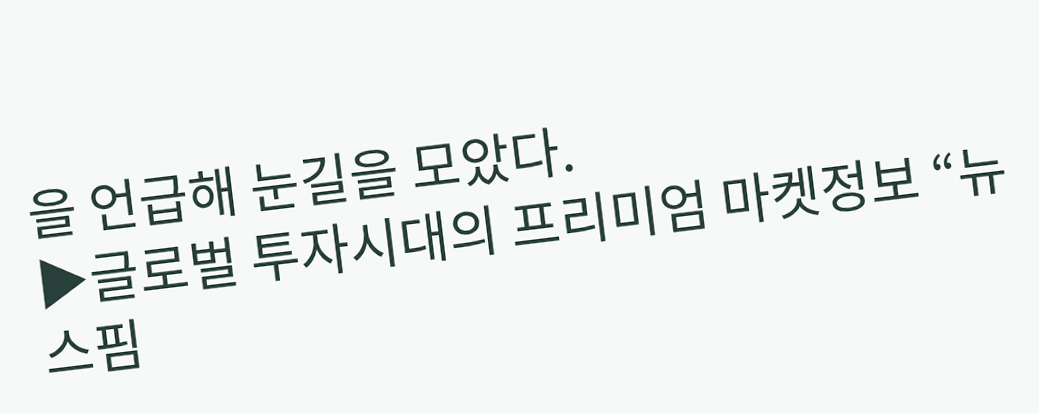을 언급해 눈길을 모았다.
▶글로벌 투자시대의 프리미엄 마켓정보 “뉴스핌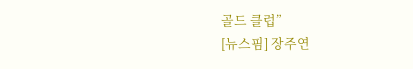골드 클럽”
[뉴스핌] 장주연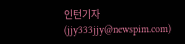인턴기자 (jjy333jjy@newspim.com)